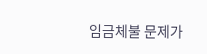임금체불 문제가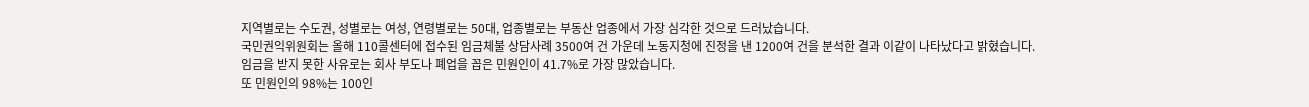지역별로는 수도권, 성별로는 여성, 연령별로는 50대, 업종별로는 부동산 업종에서 가장 심각한 것으로 드러났습니다.
국민권익위원회는 올해 110콜센터에 접수된 임금체불 상담사례 3500여 건 가운데 노동지청에 진정을 낸 1200여 건을 분석한 결과 이같이 나타났다고 밝혔습니다.
임금을 받지 못한 사유로는 회사 부도나 폐업을 꼽은 민원인이 41.7%로 가장 많았습니다.
또 민원인의 98%는 100인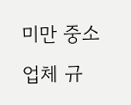미만 중소업체 규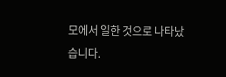모에서 일한 것으로 나타났습니다.